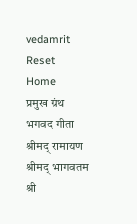vedamrit
Reset
Home
प्रमुख ग्रंथ
भगवद गीता
श्रीमद् रामायण
श्रीमद् भागवतम
श्री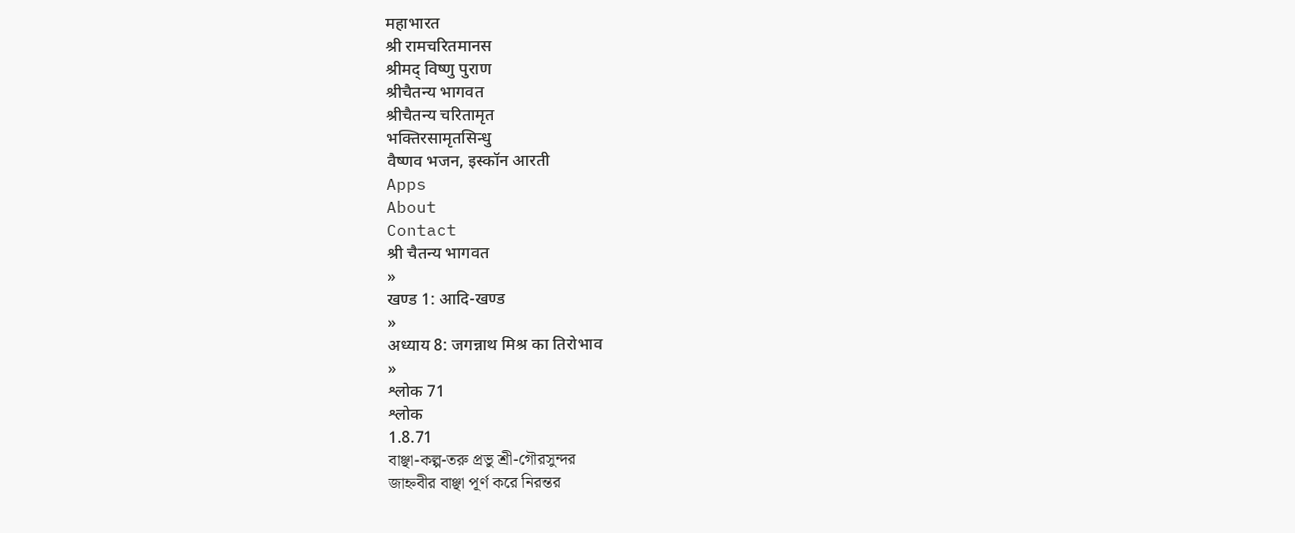महाभारत
श्री रामचरितमानस
श्रीमद् विष्णु पुराण
श्रीचैतन्य भागवत
श्रीचैतन्य चरितामृत
भक्तिरसामृतसिन्धु
वैष्णव भजन, इस्कॉन आरती
Apps
About
Contact
श्री चैतन्य भागवत
»
खण्ड 1: आदि-खण्ड
»
अध्याय 8: जगन्नाथ मिश्र का तिरोभाव
»
श्लोक 71
श्लोक
1.8.71
বাঞ্ছা-কল্প-তরু প্রভু শ্রী-গৌরসুন্দর
জাহ্নবীর বাঞ্ছা পূর্ণ করে নিরন্তর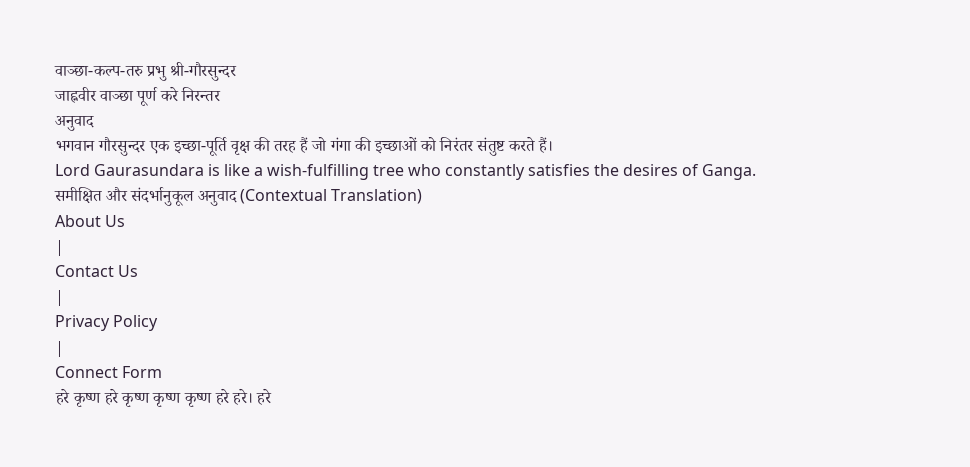वाञ्छा-कल्प-तरु प्रभु श्री-गौरसुन्दर
जाह्नवीर वाञ्छा पूर्ण करे निरन्तर
अनुवाद
भगवान गौरसुन्दर एक इच्छा-पूर्ति वृक्ष की तरह हैं जो गंगा की इच्छाओं को निरंतर संतुष्ट करते हैं।
Lord Gaurasundara is like a wish-fulfilling tree who constantly satisfies the desires of Ganga.
समीक्षित और संदर्भानुकूल अनुवाद (Contextual Translation)
About Us
|
Contact Us
|
Privacy Policy
|
Connect Form
हरे कृष्ण हरे कृष्ण कृष्ण कृष्ण हरे हरे। हरे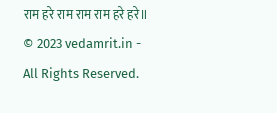राम हरे राम राम राम हरे हरे॥
© 2023 vedamrit.in - All Rights Reserved.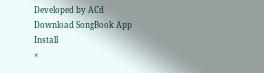Developed by ACd
Download SongBook App
Install
×